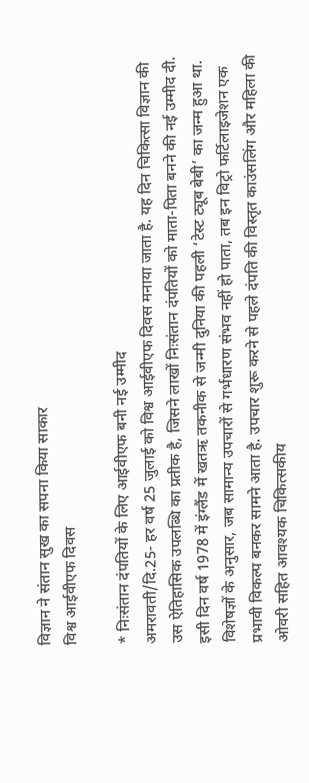विज्ञान ने संतान सुख का सपना किया साकार
विश्व आईवीएफ दिवस

* निःसंतान दंपतियों के लिए आईवीएफ बनी नई उम्मीद
अमरावती/दि.25- हर वर्ष 25 जुलाई को विश्व आईवीएफ दिवस मनाया जाता है. यह दिन चिकित्सा विज्ञान की उस ऐतिहासिक उपलब्धि का प्रतीक है, जिसने लाखों निःसंतान दंपतियों को माता-पिता बनने की नई उम्मीद दी. इसी दिन वर्ष 1978 में इंग्लैंड में खतऋ तकनीक से जन्मी दुनिया की पहली ‘टेस्ट ट्यूब बेबी’ का जन्म हुआ था.
विशेषज्ञों के अनुसार, जब सामान्य उपचारों से गर्भधारण संभव नहीं हो पाता, तब इन विट्रो फर्टिलाइजेशन एक प्रभावी विकल्प बनकर सामने आता है. उपचार शुरू करने से पहले दंपति की विस्तृत काउंसलिंग और महिला की ओवरी सहित आवश्यक चिकित्सकीय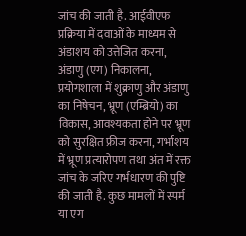जांच की जाती है. आईवीएफ प्रक्रिया में दवाओं के माध्यम से अंडाशय को उत्तेजित करना, अंडाणु (एग) निकालना, प्रयोगशाला में शुक्राणु और अंडाणु का निषेचन, भ्रूण (एम्ब्रियो) का विकास, आवश्यकता होने पर भ्रूण को सुरक्षित फ्रीज करना, गर्भाशय में भ्रूण प्रत्यारोपण तथा अंत में रक्त जांच के जरिए गर्भधारण की पुष्टि की जाती है. कुछ मामलों में स्पर्म या एग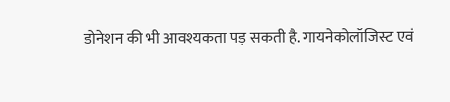डोनेशन की भी आवश्यकता पड़ सकती है. गायनेकोलॉजिस्ट एवं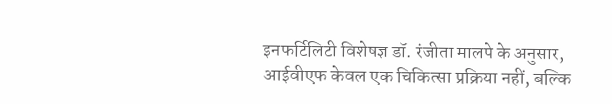इनफर्टिलिटी विशेषज्ञ डॉ. रंजीता मालपे के अनुसार, आईवीएफ केवल एक चिकित्सा प्रक्रिया नहीं, बल्कि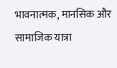भावनात्मक, मानसिक और सामाजिक यात्रा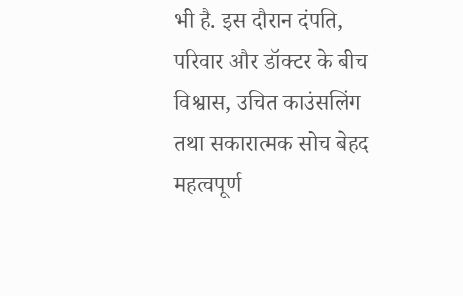भी है. इस दौरान दंपति, परिवार और डॉक्टर के बीच विश्वास, उचित काउंसलिंग तथा सकारात्मक सोच बेहद महत्वपूर्ण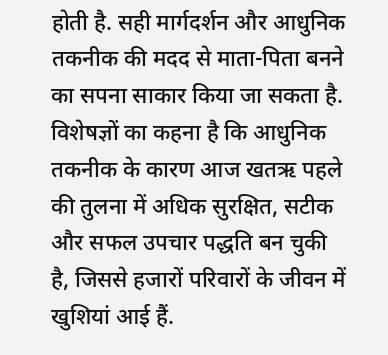होती है. सही मार्गदर्शन और आधुनिक तकनीक की मदद से माता-पिता बनने का सपना साकार किया जा सकता है. विशेषज्ञों का कहना है कि आधुनिक तकनीक के कारण आज खतऋ पहले की तुलना में अधिक सुरक्षित, सटीक और सफल उपचार पद्धति बन चुकी है, जिससे हजारों परिवारों के जीवन में खुशियां आई हैं.